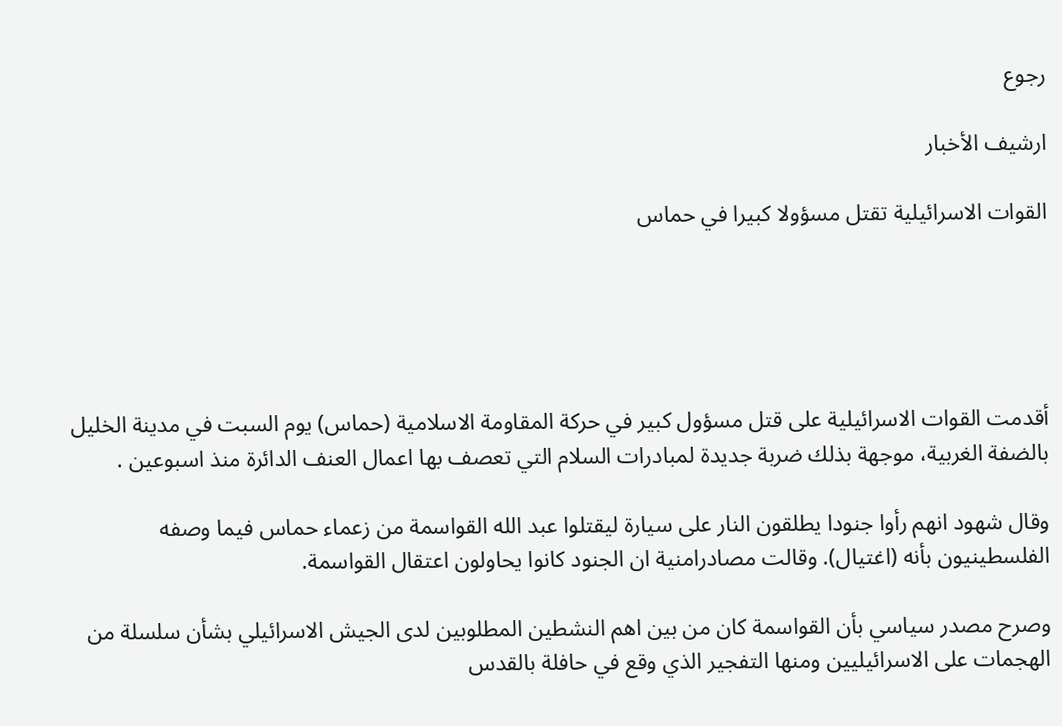رجوع

ارشيف الأخبار

القوات الاسرائيلية تقتل مسؤولا كبيرا في حماس





أقدمت القوات الاسرائيلية على قتل مسؤول كبير في حركة المقاومة الاسلامية (حماس) يوم السبت في مدينة الخليل بالضفة الغربية، موجهة بذلك ضربة جديدة لمبادرات السلام التي تعصف بها اعمال العنف الدائرة منذ اسبوعين .

وقال شهود انهم رأوا جنودا يطلقون النار على سيارة ليقتلوا عبد الله القواسمة من زعماء حماس فيما وصفه الفلسطينيون بأنه (اغتيال). وقالت مصادرامنية ان الجنود كانوا يحاولون اعتقال القواسمة.

وصرح مصدر سياسي بأن القواسمة كان من بين اهم النشطين المطلوبين لدى الجيش الاسرائيلي بشأن سلسلة من الهجمات على الاسرائيليين ومنها التفجير الذي وقع في حافلة بالقدس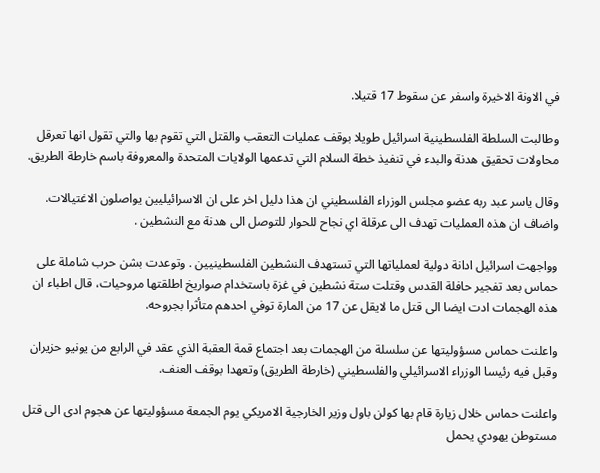في الاونة الاخيرة واسفر عن سقوط 17 قتيلا.

وطالبت السلطة الفلسطينية اسرائيل طويلا بوقف عمليات التعقب والقتل التي تقوم بها والتي تقول انها تعرقل محاولات تحقيق هدنة والبدء في تنفيذ خطة السلام التي تدعمها الولايات المتحدة والمعروفة باسم خارطة الطريق.

وقال ياسر عبد ربه عضو مجلس الوزراء الفلسطيني ان هذا دليل اخر على ان الاسرائيليين يواصلون الاغتيالات. واضاف ان هذه العمليات تهدف الى عرقلة اي نجاح للحوار للتوصل الى هدنة مع النشطين .

وواجهت اسرائيل ادانة دولية لعملياتها التي تستهدف النشطين الفلسطينيين . وتوعدت بشن حرب شاملة على حماس بعد تفجير حافلة القدس وقتلت ستة نشطين في غزة باستخدام صواريخ اطلقتها مروحيات، قال اطباء ان هذه الهجمات ادت ايضا الى قتل ما لايقل عن 17 من المارة توفي احدهم متأثرا بجروحه.

واعلنت حماس مسؤوليتها عن سلسلة من الهجمات بعد اجتماع قمة العقبة الذي عقد في الرابع من يونيو حزيران وقبل فيه رئيسا الوزراء الاسرائيلي والفلسطيني (خارطة الطريق) وتعهدا بوقف العنف.

واعلنت حماس خلال زيارة قام بها كولن باول وزير الخارجية الامريكي يوم الجمعة مسؤوليتها عن هجوم ادى الى قتل مستوطن يهودي يحمل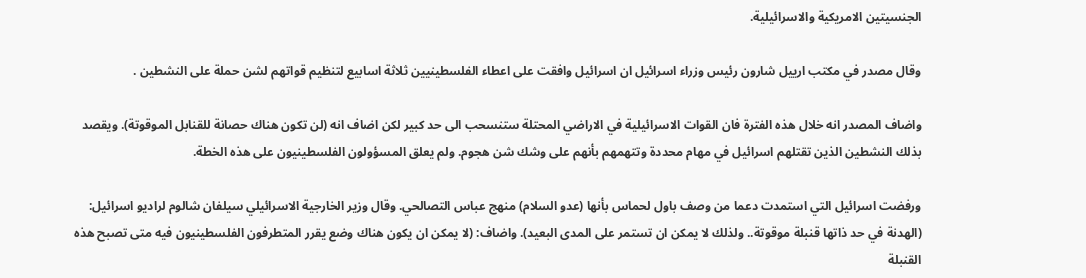الجنسيتين الامريكية والاسرائيلية.

وقال مصدر في مكتب ارييل شارون رئيس وزراء اسرائيل ان اسرائيل وافقت على اعطاء الفلسطينيين ثلاثة اسابيع لتنظيم قواتهم لشن حملة على النشطين .

واضاف المصدر انه خلال هذه الفترة فان القوات الاسرائيلية في الاراضي المحتلة ستنسحب الى حد كبير لكن اضاف انه (لن تكون هناك حصانة للقنابل الموقوتة). ويقصد بذلك النشطين الذين تقتلهم اسرائيل في مهام محددة وتتهمهم بأنهم على وشك شن هجوم. ولم يعلق المسؤولون الفلسطينيون على هذه الخطة.

ورفضت اسرائيل التي استمدت دعما من وصف باول لحماس بأنها (عدو السلام) منهج عباس التصالحي. وقال وزير الخارجية الاسرائيلي سيلفان شالوم لراديو اسرائيل: (الهدنة في حد ذاتها قنبلة موقوتة.. ولذلك لا يمكن ان تستمر على المدى البعيد). واضاف: (لا يمكن ان يكون هناك وضع يقرر المتطرفون الفلسطينيون فيه متى تصبح هذه القنبلة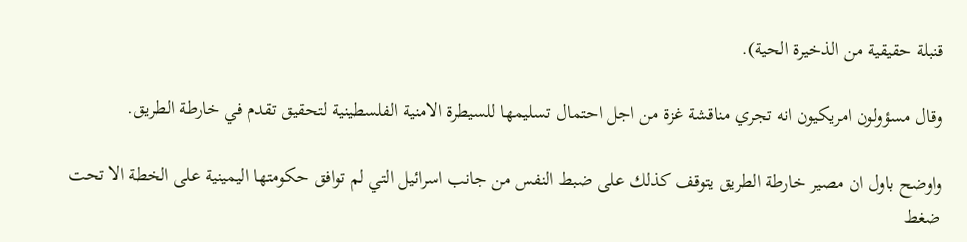قنبلة حقيقية من الذخيرة الحية).

وقال مسؤولون امريكيون انه تجري مناقشة غزة من اجل احتمال تسليمها للسيطرة الامنية الفلسطينية لتحقيق تقدم في خارطة الطريق.

واوضح باول ان مصير خارطة الطريق يتوقف كذلك على ضبط النفس من جانب اسرائيل التي لم توافق حكومتها اليمينية على الخطة الا تحت ضغط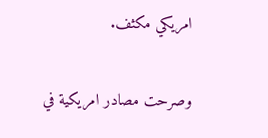امريكي مكثف.

وصرحت مصادر امريكية في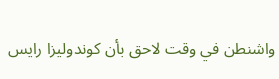واشنطن في وقت لاحق بأن كوندوليزا رايس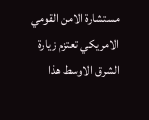مستشارة الامن القومي الامريكي تعتزم زيارة الشرق الاوسط هذا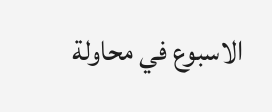الاسبوع في محاولة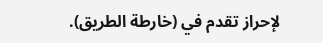لإحراز تقدم في (خارطة الطريق).